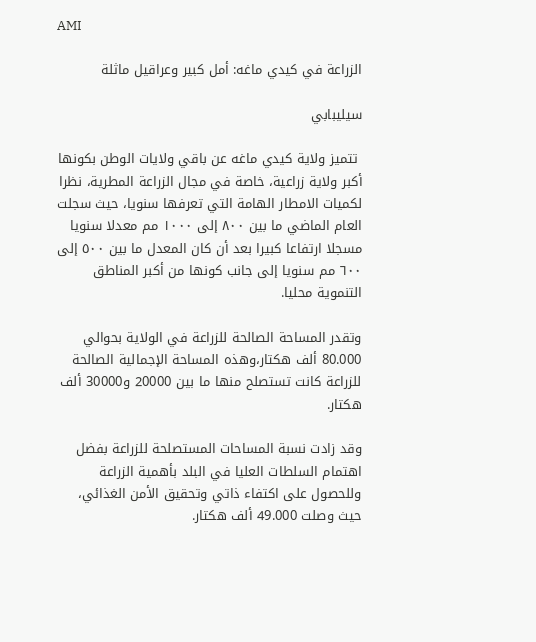AMI

الزراعة في كيدي ماغه: أمل كبير وعراقيل ماثلة

سيليبابي

 تتميز ولاية كيدي ماغه عن باقي ولايات الوطن بكونها أكبر ولاية زراعية، خاصة في مجال الزراعة المطرية، نظرا لكميات الامطار الهامة التي تعرفها سنويا، حيث سجلت العام الماضي ما بين ٨٠٠ إلى ١٠٠٠ مم معدلا سنويا مسجلا ارتفاعا كبيرا بعد أن كان المعدل ما بين ٥٠٠ إلى ٦٠٠ مم سنويا إلى جانب كونها من أكبر المناطق التنموية محليا.

وتقدر المساحة الصالحة للزراعة في الولاية بحوالي 80.000 ألف هكتار،وهذه المساحة الإجمالية الصالحة للزراعة كانت تستصلح منها ما بين 20000 و30000 ألف هكتار.

وقد زادت نسبة المساحات المستصلحة للزراعة بفضل اهتمام السلطات العليا في البلد بأهمية الزراعة وللحصول على اكتفاء ذاتي وتحقيق الأمن الغذائي، حيث وصلت 49.000 ألف هكتار.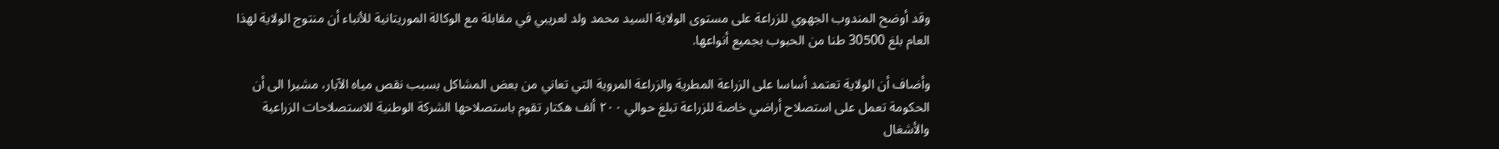وقد أوضح المندوب الجهوي للزراعة على مستوى الولاية السيد محمد ولد لعريبي في مقابلة مع الوكالة الموريتانية للأنباء أن منتوج الولاية لهذا العام بلغ 30500 طنا من الحبوب بجميع أنواعها.

وأضاف أن الولاية تعتمد أساسا على الزراعة المطرية والزراعة المروية التي تعاني من بعض المشاكل بسبب نقص مياه الآبار، مشيرا الى أن الحكومة تعمل على استصلاح أراضي خاصة للزراعة تبلغ حوالي ٢٠٠ ألف هكتار تقوم باستصلاحها الشركة الوطنية للاستصلاحات الزراعية والأشغال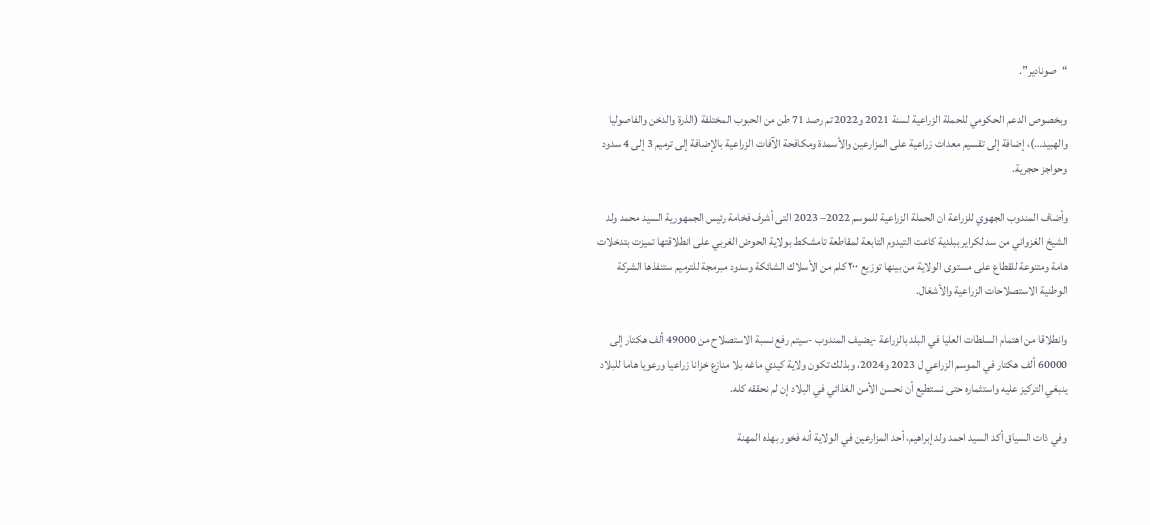“صونادير”.

وبخصوص الدعم الحكومي للحملة الزراعية لسنة 2021 و2022 تم رصد 71 طن من الحبوب المختلفة (الذرة والدخن والفاصوليا والهبيد…)، إضافة إلى تقسيم معدات زراعية على المزارعين والأسمدة ومكافحة الآفات الزراعية بالإضافة إلى ترميم 3 إلى 4 سدود وحواجز حجرية.

وأضاف المندوب الجهوي للزراعة ان الحملة الزراعية للموسم 2022– 2023 التى أشرف فخامة رئيس الجمهورية السيد محمد ولد الشيخ الغزواني من سد لكراير ببلدية كاعت التيدوم التابعة لمقاطعة تامشكط بولاية الحوض الغربي على انطلاقتها تميزت بتدخلات هامة ومتنوعة للقطاع على مستوى الولاية من بينها توزيع ٢٠٠ كلم من الأسلاك الشائكة وسدود مبرمجة للترميم ستنفذها الشركة الوطنية الاستصلاحات الزراعية والأشغال.

وانطلاقا من اهتمام السلطات العليا في البلد بالزراعة -يضيف المندوب -سيتم رفع نسبة الاستصلاح من 49000 ألف هكتار إلى 60000 ألف هكتار في الموسم الزراعي ل 2023 و2024، وبذلك تكون ولاية كيدي ماغه بلا منازع خزانا زراعيا ورعويا هاما للبلاد ينبغي التركيز عليه واستثماره حتى نستطيع أن نحسن الأمن الغذائي في البلاد إن لم نحققه كله.

وفي ذات السياق أكد السيد احمد ولد إبراهيم، أحد المزارعين في الولاية أنه فخور بهذه المهنة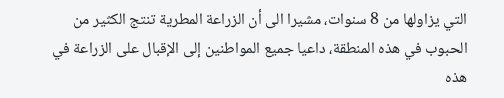التي يزاولها من 8 سنوات، مشيرا الى أن الزراعة المطرية تنتج الكثير من الحبوب في هذه المنطقة، داعيا جميع المواطنين إلى الإقبال على الزراعة في هذه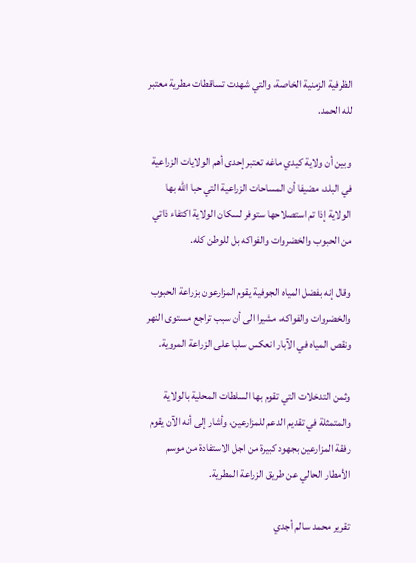الظرفية الزمنية الخاصة، والتي شهدت تساقطات مطرية معتبر لله الحمد.

وبين أن ولاية كيدي ماغه تعتبر إحدى أهم الولايات الزراعية في البلد، مضيفا أن المساحات الزراعية التي حبا الله بها الولاية إذا تم استصلاحها ستوفر لسكان الولاية اكتفاء ذاتي من الحبوب والخضروات والفواكه بل للوطن كله.

وقال إنه بفضل المياه الجوفية يقوم المزارعون بزراعة الحبوب والخضروات والفواكه، مشيرا الى أن سبب تراجع مستوى النهر ونقص المياه في الآبار انعكس سلبا على الزراعة المروية.

وثمن التدخلات التي تقوم بها السلطات المحلية بالولاية والمتمثلة في تقديم الدعم للمزارعين، وأشار إلى أنه الآن يقوم رفقة المزارعين بجهود كبيرة من اجل الاستفادة من موسم الأمطار الحالي عن طريق الزراعة المطرية.

تقرير محمد سالم أجدي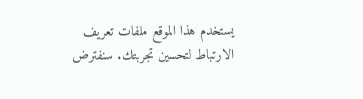يستخدم هذا الموقع ملفات تعريف الارتباط لتحسين تجربتك. سنفترض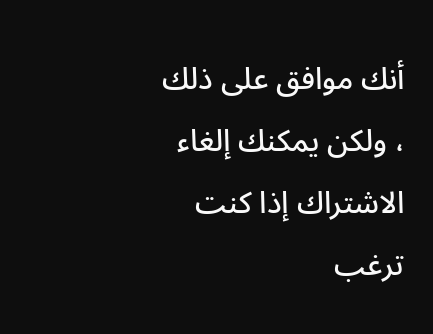أنك موافق على ذلك ، ولكن يمكنك إلغاء الاشتراك إذا كنت ترغب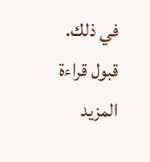في ذلك. قبول قراءة المزيد